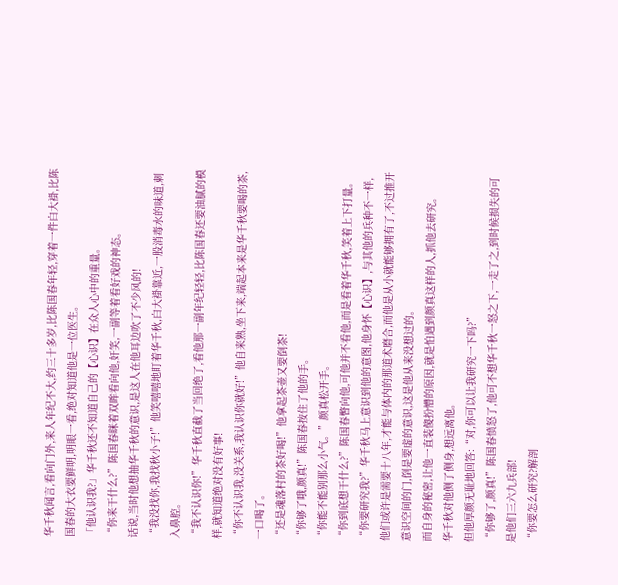华千秋闻言,看向门外,来人年纪不大,约三十多岁,比陈国春年轻,穿着一件白大褂,比陈国春的大衣要鲜明,明眼一看,绝对知道他是一位医生。
「他认识我?」华千秋还不知道自己的【心识】在众人心中的重量。
“你来干什么?”陈国春眯着双眸看向他,奸笑,一副等着看好戏的神态。
话说,当时他想抽华千秋的意识,是这人在他耳边吹了不少风的!
“我没找你,我找秋小子!”他笑嘻嘻地盯着华千秋,白大褂靠近,一股消毒水的味道,刺入鼻腔。
“我不认识你!”华千秋直截了当回绝了,看他那一副年纪轻轻,比陈国春还要油腻的模样,就知道绝对没有好事!
“你不认识我,没关系,我认识你就好!”他自来熟,坐下来,端起本来是华千秋要喝的茶,一口喝了。
“还是魂落村的茶好喝!”他拿起茶壶又要倒茶!
“你够了哦,颜真!”陈国春按住了他的手。
“你能不能别那么小气。”颜真松开手。
“你到底想干什么?”陈国春瞥向他,可他并不看他,而是看着华千秋,笑着上下打量。
“你要研究我?”华千秋马上意识到他的意图,他身怀【心识】,与其他的兵种不一样,他们或许是需要十八年,才能与体内的那道术磨合,而他是从小就能够拥有了,不过推开意识空间的门,倒是要虚的意识,这是他从来没想过的。
而自身的秘密,让他一直装傻扮懵的原因,就是怕遇到颜真这样的人,抓他去研究。
华千秋对他侧了侧身,想远离他。
但他厚颜无耻地回答:“对,你可以让我研究一下吗?”
“你够了,颜真!”陈国春愤怒了,他可不想华千秋一怒之下,一走了之,到时候损失的可是他们三六九兵部!
“你要怎么研究?解剖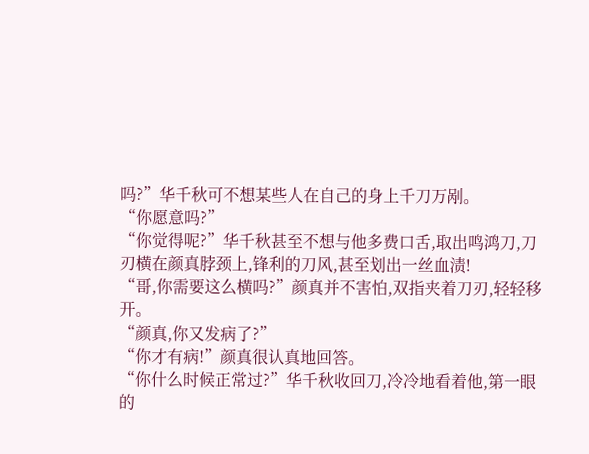吗?”华千秋可不想某些人在自己的身上千刀万剐。
“你愿意吗?”
“你觉得呢?”华千秋甚至不想与他多费口舌,取出鸣鸿刀,刀刃横在颜真脖颈上,锋利的刀风,甚至划出一丝血渍!
“哥,你需要这么横吗?”颜真并不害怕,双指夹着刀刃,轻轻移开。
“颜真,你又发病了?”
“你才有病!”颜真很认真地回答。
“你什么时候正常过?”华千秋收回刀,冷冷地看着他,第一眼的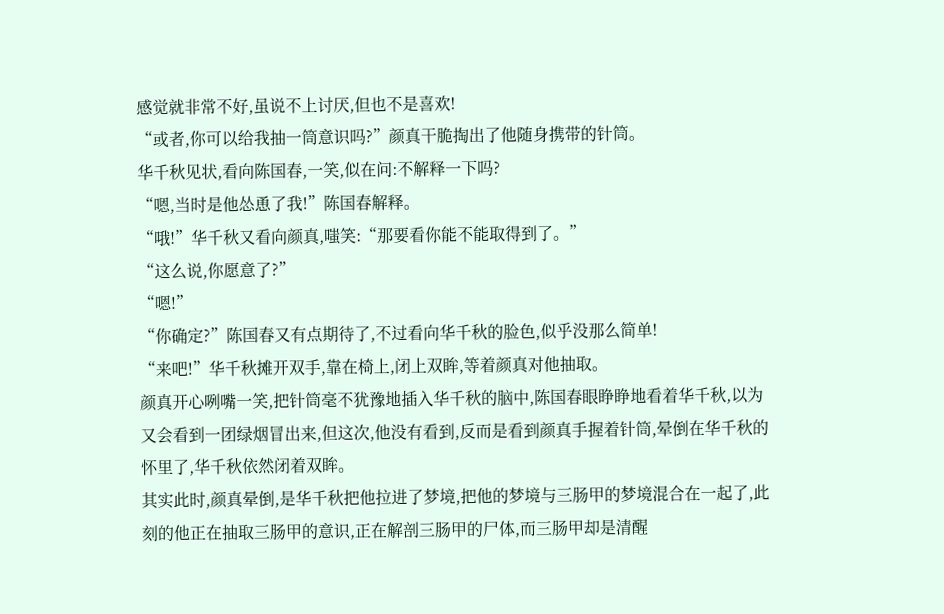感觉就非常不好,虽说不上讨厌,但也不是喜欢!
“或者,你可以给我抽一筒意识吗?”颜真干脆掏出了他随身携带的针筒。
华千秋见状,看向陈国春,一笑,似在问:不解释一下吗?
“嗯,当时是他怂恿了我!”陈国春解释。
“哦!”华千秋又看向颜真,嗤笑:“那要看你能不能取得到了。”
“这么说,你愿意了?”
“嗯!”
“你确定?”陈国春又有点期待了,不过看向华千秋的脸色,似乎没那么简单!
“来吧!”华千秋摊开双手,靠在椅上,闭上双眸,等着颜真对他抽取。
颜真开心咧嘴一笑,把针筒毫不犹豫地插入华千秋的脑中,陈国春眼睁睁地看着华千秋,以为又会看到一团绿烟冒出来,但这次,他没有看到,反而是看到颜真手握着针筒,晕倒在华千秋的怀里了,华千秋依然闭着双眸。
其实此时,颜真晕倒,是华千秋把他拉进了梦境,把他的梦境与三肠甲的梦境混合在一起了,此刻的他正在抽取三肠甲的意识,正在解剖三肠甲的尸体,而三肠甲却是清醒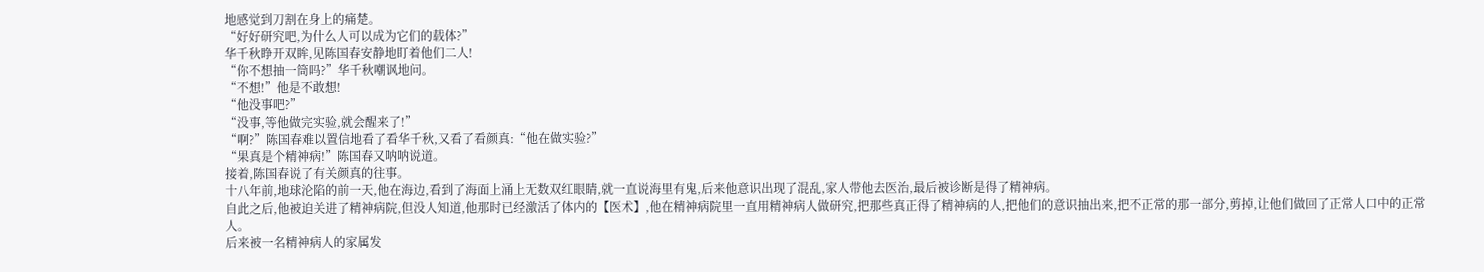地感觉到刀割在身上的痛楚。
“好好研究吧,为什么人可以成为它们的载体?”
华千秋睁开双眸,见陈国春安静地盯着他们二人!
“你不想抽一筒吗?”华千秋嘲讽地问。
“不想!”他是不敢想!
“他没事吧?”
“没事,等他做完实验,就会醒来了!”
“啊?”陈国春难以置信地看了看华千秋,又看了看颜真:“他在做实验?”
“果真是个精神病!”陈国春又呐呐说道。
接着,陈国春说了有关颜真的往事。
十八年前,地球沦陷的前一天,他在海边,看到了海面上涌上无数双红眼睛,就一直说海里有鬼,后来他意识出现了混乱,家人带他去医治,最后被诊断是得了精神病。
自此之后,他被迫关进了精神病院,但没人知道,他那时已经激活了体内的【医术】,他在精神病院里一直用精神病人做研究,把那些真正得了精神病的人,把他们的意识抽出来,把不正常的那一部分,剪掉,让他们做回了正常人口中的正常人。
后来被一名精神病人的家属发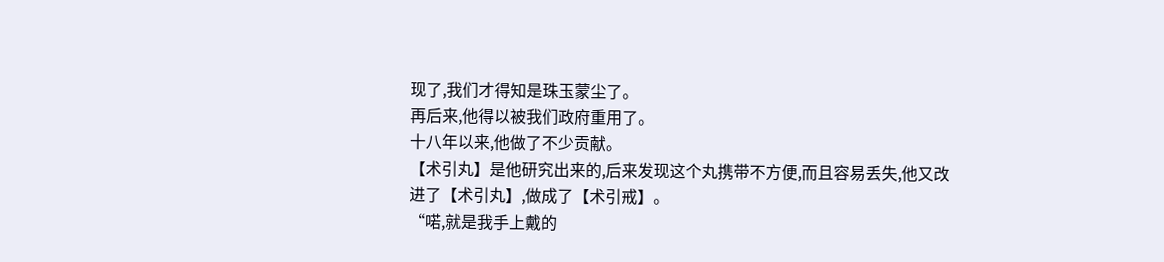现了,我们才得知是珠玉蒙尘了。
再后来,他得以被我们政府重用了。
十八年以来,他做了不少贡献。
【术引丸】是他研究出来的,后来发现这个丸携带不方便,而且容易丢失,他又改进了【术引丸】,做成了【术引戒】。
“喏,就是我手上戴的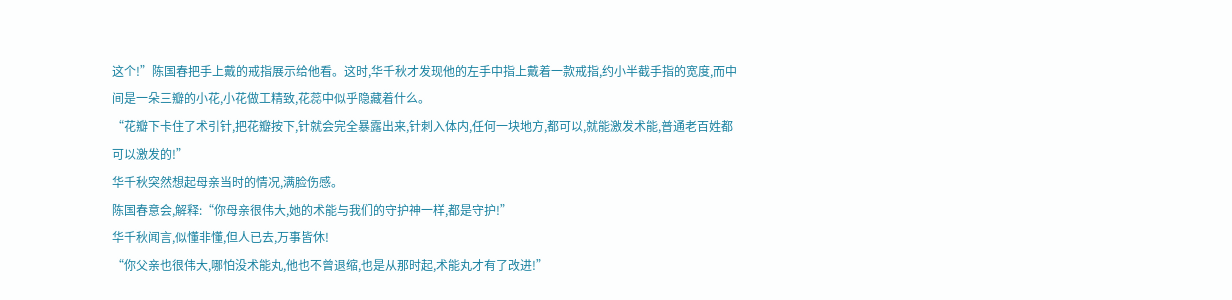这个!”陈国春把手上戴的戒指展示给他看。这时,华千秋才发现他的左手中指上戴着一款戒指,约小半截手指的宽度,而中间是一朵三瓣的小花,小花做工精致,花蕊中似乎隐藏着什么。
“花瓣下卡住了术引针,把花瓣按下,针就会完全暴露出来,针刺入体内,任何一块地方,都可以,就能激发术能,普通老百姓都可以激发的!”
华千秋突然想起母亲当时的情况,满脸伤感。
陈国春意会,解释:“你母亲很伟大,她的术能与我们的守护神一样,都是守护!”
华千秋闻言,似懂非懂,但人已去,万事皆休!
“你父亲也很伟大,哪怕没术能丸,他也不曾退缩,也是从那时起,术能丸才有了改进!”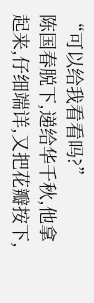“可以给我看看吗?”
陈国春脱下,递给华千秋,他拿起来,仔细端详,又把花瓣按下,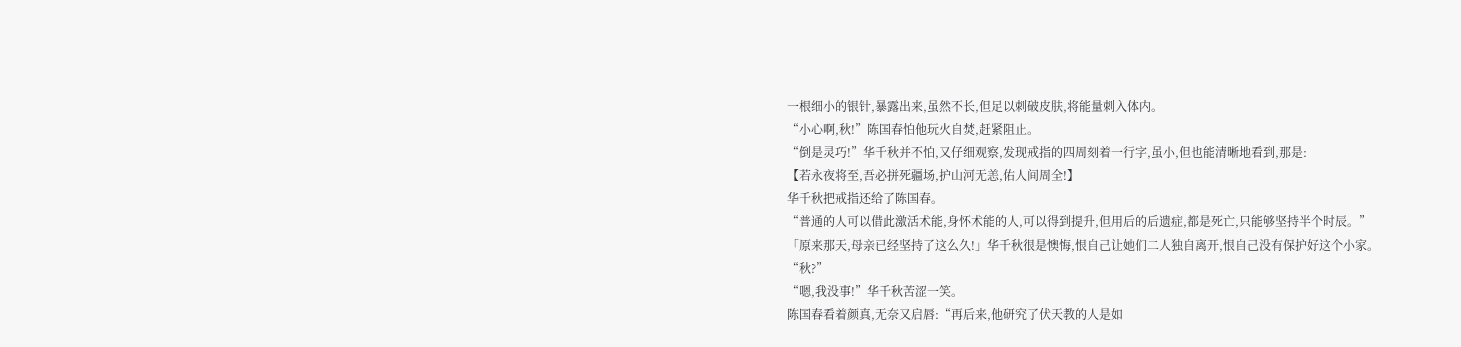一根细小的银针,暴露出来,虽然不长,但足以刺破皮肤,将能量刺入体内。
“小心啊,秋!”陈国春怕他玩火自焚,赶紧阻止。
“倒是灵巧!”华千秋并不怕,又仔细观察,发现戒指的四周刻着一行字,虽小,但也能清晰地看到,那是:
【若永夜将至,吾必拼死疆场,护山河无恙,佑人间周全!】
华千秋把戒指还给了陈国春。
“普通的人可以借此激活术能,身怀术能的人,可以得到提升,但用后的后遗症,都是死亡,只能够坚持半个时辰。”
「原来那天,母亲已经坚持了这么久!」华千秋很是懊悔,恨自己让她们二人独自离开,恨自己没有保护好这个小家。
“秋?”
“嗯,我没事!”华千秋苦涩一笑。
陈国春看着颜真,无奈又启唇:“再后来,他研究了伏天教的人是如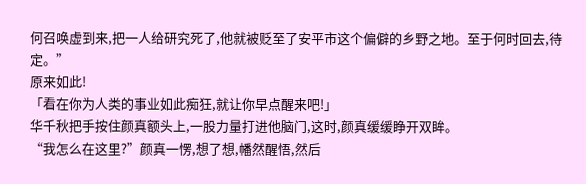何召唤虚到来,把一人给研究死了,他就被贬至了安平市这个偏僻的乡野之地。至于何时回去,待定。”
原来如此!
「看在你为人类的事业如此痴狂,就让你早点醒来吧!」
华千秋把手按住颜真额头上,一股力量打进他脑门,这时,颜真缓缓睁开双眸。
“我怎么在这里?”颜真一愣,想了想,幡然醒悟,然后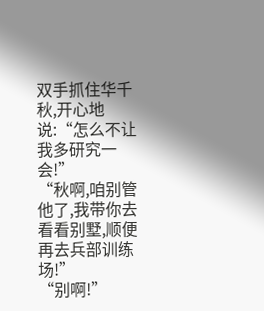双手抓住华千秋,开心地说:“怎么不让我多研究一会!”
“秋啊,咱别管他了,我带你去看看别墅,顺便再去兵部训练场!”
“别啊!”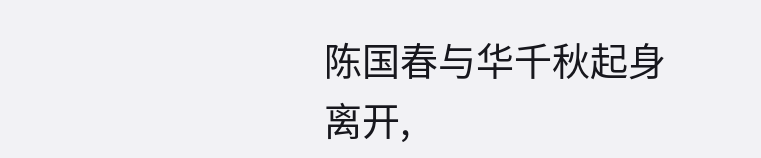陈国春与华千秋起身离开,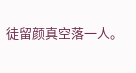徒留颜真空落一人。